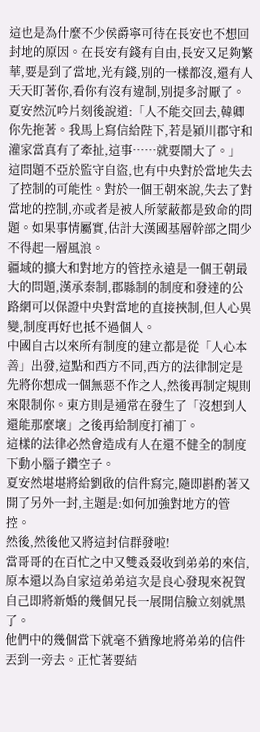這也是為什麼不少侯爵寧可待在長安也不想回封地的原因。在長安有錢有自由,長安又足夠繁華,要是到了當地,光有錢,別的一樣都沒,還有人天天盯著你,看你有沒有違制,別提多討厭了。
夏安然沉吟片刻後說道:「人不能交回去,韓卿你先拖著。我馬上寫信給陛下,若是潁川郡守和灌家當真有了牽扯,這事……就要鬧大了。」
這問題不亞於監守自盜,也有中央對於當地失去了控制的可能性。對於一個王朝來說,失去了對當地的控制,亦或者是被人所蒙蔽都是致命的問題。如果事情屬實,估計大漢國基層幹部之間少不得起一層風浪。
疆域的擴大和對地方的管控永遠是一個王朝最大的問題,漢承秦制,郡縣制的制度和發達的公路網可以保證中央對當地的直接挾制,但人心異變,制度再好也抵不過個人。
中國自古以來所有制度的建立都是從「人心本善」出發,這點和西方不同,西方的法律制定是先將你想成一個無惡不作之人,然後再制定規則來限制你。東方則是通常在發生了「沒想到人還能那麼壞」之後再給制度打補丁。
這樣的法律必然會造成有人在還不健全的制度下動小腦子鑽空子。
夏安然堪堪將給劉啟的信件寫完,隨即斟酌著又開了另外一封,主題是:如何加強對地方的管控。
然後,然後他又將這封信群發啦!
當哥哥的在百忙之中又雙叒叕收到弟弟的來信,原本還以為自家這弟弟這次是良心發現來祝賀自己即將新婚的幾個兄長一展開信臉立刻就黑了。
他們中的幾個當下就毫不猶豫地將弟弟的信件丟到一旁去。正忙著要結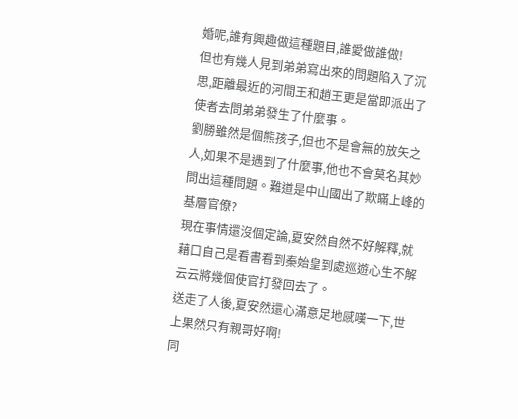婚呢,誰有興趣做這種題目,誰愛做誰做!
但也有幾人見到弟弟寫出來的問題陷入了沉思,距離最近的河間王和趙王更是當即派出了使者去問弟弟發生了什麼事。
劉勝雖然是個熊孩子,但也不是會無的放矢之人,如果不是遇到了什麼事,他也不會莫名其妙問出這種問題。難道是中山國出了欺瞞上峰的基層官僚?
現在事情還沒個定論,夏安然自然不好解釋,就藉口自己是看書看到秦始皇到處巡遊心生不解云云將幾個使官打發回去了。
送走了人後,夏安然還心滿意足地感嘆一下,世上果然只有親哥好啊!
同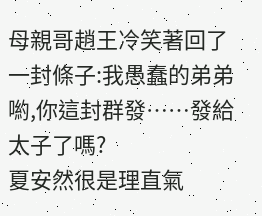母親哥趙王冷笑著回了一封條子:我愚蠢的弟弟喲,你這封群發……發給太子了嗎?
夏安然很是理直氣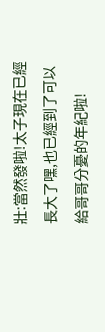壯:當然發啦!太子現在已經長大了嘿,也已經到了可以給哥哥分憂的年紀啦!